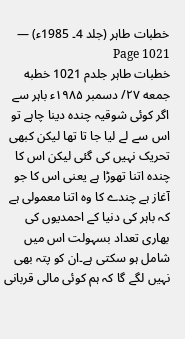خطبات طاہر (جلد 4۔ 1985ء) — Page 1021
خطبات طاہر جلدم 1021 خطبه جمعه ۲۷/ دسمبر ۱۹۸۵ء باہر سے اگر کوئی شوقیہ چندہ دینا چاہے تو اس سے لے لیا جا تا تھا لیکن کبھی تحریک نہیں کی گئی لیکن اس کا چندہ اتنا تھوڑا ہے یعنی اس کا جو آغاز ہے چندے کا وہ اتنا معمولی ہے کہ باہر کی دنیا کے احمدیوں کی بھاری تعداد بسہولت اس میں شامل ہو سکتی ہے۔ان کو پتہ بھی نہیں لگے گا کہ ہم کوئی مالی قربانی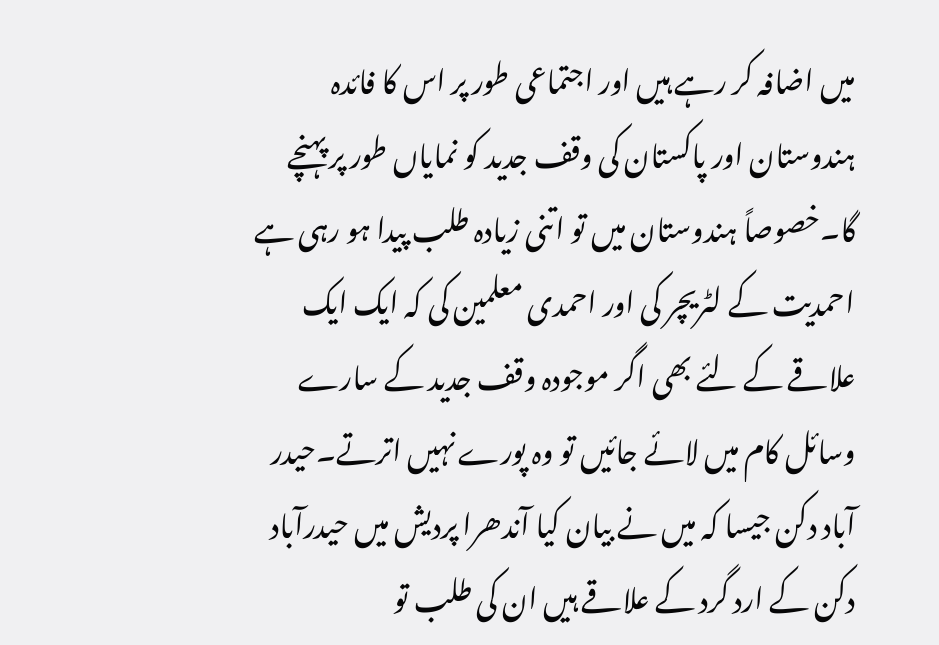میں اضافہ کر رہے ہیں اور اجتماعی طور پر اس کا فائدہ ہندوستان اور پاکستان کی وقف جدید کو نمایاں طور پر پہنچے گا۔خصوصاً ہندوستان میں تو اتنی زیادہ طلب پیدا ہو رہی ہے احمدیت کے لٹریچر کی اور احمدی معلمین کی کہ ایک ایک علاقے کے لئے بھی اگر موجودہ وقف جدید کے سارے وسائل کام میں لائے جائیں تو وہ پورے نہیں اترتے۔حیدر آباد دکن جیسا کہ میں نے بیان کیا آندھرا پردیش میں حیدرآباد دکن کے ارد گرد کے علاقے ہیں ان کی طلب تو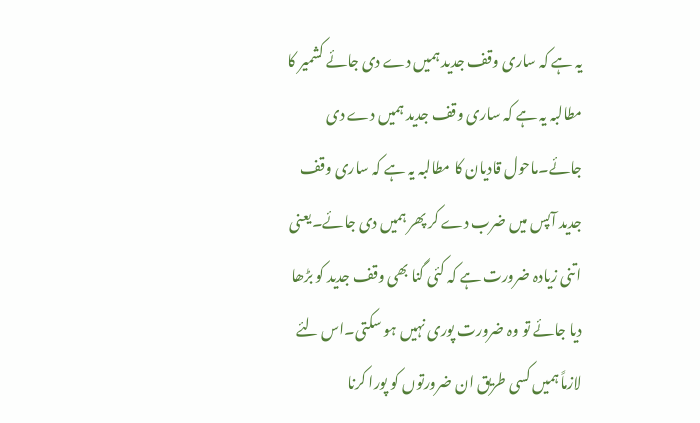یہ ہے کہ ساری وقف جدید ہمیں دے دی جائے کشمیر کا مطالبہ یہ ہے کہ ساری وقف جدید ہمیں دے دی جائے۔ماحول قادیان کا مطالبہ یہ ہے کہ ساری وقف جدید آپس میں ضرب دے کر پھر ہمیں دی جائے۔یعنی اتنی زیادہ ضرورت ہے کہ کئی گنا بھی وقف جدید کو بڑھا دیا جائے تو وہ ضرورت پوری نہیں ہو سکتی۔اس لئے لازماً ہمیں کسی طریق ان ضرورتوں کو پورا کرنا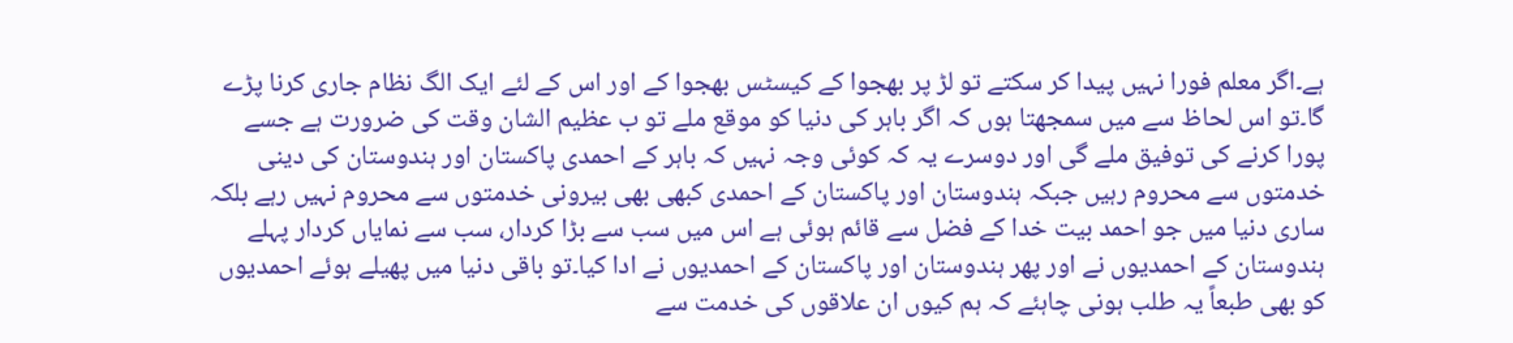ہے۔اگر معلم فورا نہیں پیدا کر سکتے تو لڑ پر بھجوا کے کیسٹس بھجوا کے اور اس کے لئے ایک الگ نظام جاری کرنا پڑے گا۔تو اس لحاظ سے میں سمجھتا ہوں کہ اگر باہر کی دنیا کو موقع ملے تو ب عظیم الشان وقت کی ضرورت ہے جسے پورا کرنے کی توفیق ملے گی اور دوسرے یہ کہ کوئی وجہ نہیں کہ باہر کے احمدی پاکستان اور ہندوستان کی دینی خدمتوں سے محروم رہیں جبکہ ہندوستان اور پاکستان کے احمدی کبھی بھی بیرونی خدمتوں سے محروم نہیں رہے بلکہ ساری دنیا میں جو احمد بیت خدا کے فضل سے قائم ہوئی ہے اس میں سب سے بڑا کردار، سب سے نمایاں کردار پہلے ہندوستان کے احمدیوں نے اور پھر ہندوستان اور پاکستان کے احمدیوں نے ادا کیا۔تو باقی دنیا میں پھیلے ہوئے احمدیوں کو بھی طبعاً یہ طلب ہونی چاہئے کہ ہم کیوں ان علاقوں کی خدمت سے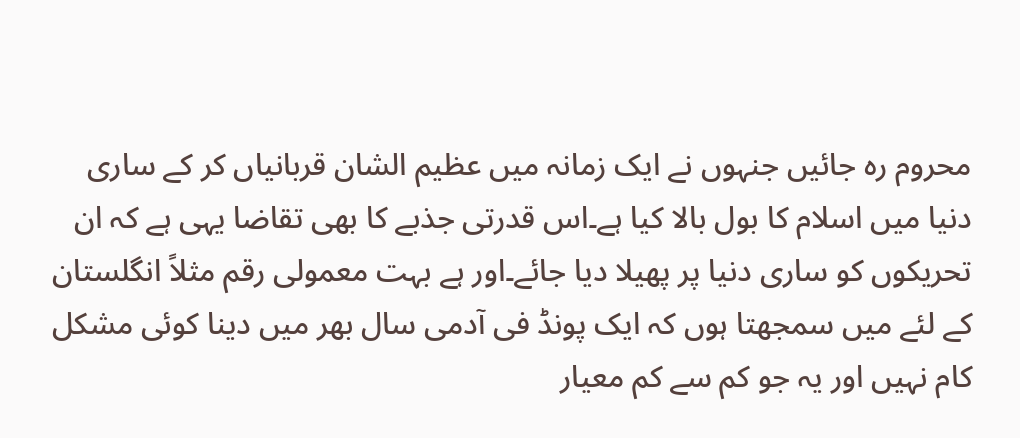محروم رہ جائیں جنہوں نے ایک زمانہ میں عظیم الشان قربانیاں کر کے ساری دنیا میں اسلام کا بول بالا کیا ہے۔اس قدرتی جذبے کا بھی تقاضا یہی ہے کہ ان تحریکوں کو ساری دنیا پر پھیلا دیا جائے۔اور ہے بہت معمولی رقم مثلاً انگلستان کے لئے میں سمجھتا ہوں کہ ایک پونڈ فی آدمی سال بھر میں دینا کوئی مشکل کام نہیں اور یہ جو کم سے کم معیار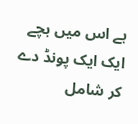ہے اس میں بچے ایک ایک پونڈ دے کر شامل